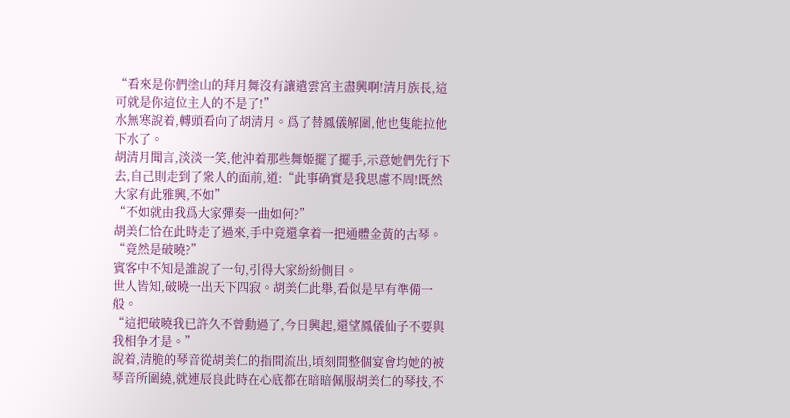“看來是你們塗山的拜月舞沒有讓遣雲宮主盡興啊!清月族長,這可就是你這位主人的不是了!”
水無寒說着,轉頭看向了胡清月。爲了替鳳儀解圍,他也隻能拉他下水了。
胡清月聞言,淡淡一笑,他沖着那些舞姬擺了擺手,示意她們先行下去,自己則走到了衆人的面前,道:“此事确實是我思慮不周!既然大家有此雅興,不如”
“不如就由我爲大家彈奏一曲如何?”
胡美仁恰在此時走了過來,手中竟還拿着一把通體金黃的古琴。
“竟然是破曉?”
賓客中不知是誰說了一句,引得大家紛紛側目。
世人皆知,破曉一出天下四寂。胡美仁此舉,看似是早有準備一般。
“這把破曉我已許久不曾動過了,今日興起,還望鳳儀仙子不要與我相争才是。”
說着,清脆的琴音從胡美仁的指間流出,頃刻間整個宴會均她的被琴音所圍繞,就連辰良此時在心底都在暗暗佩服胡美仁的琴技,不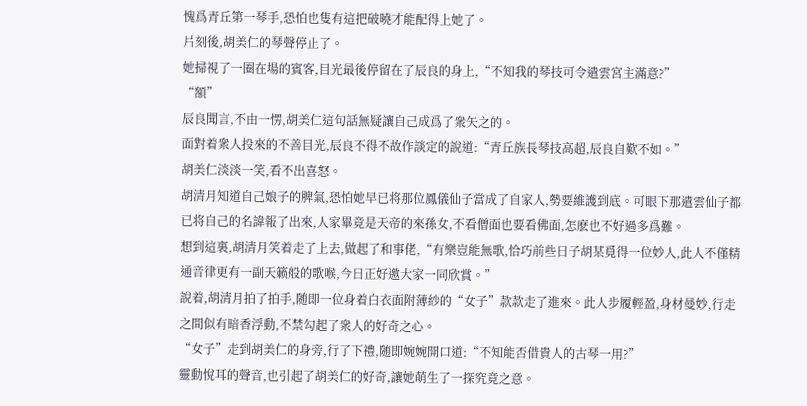愧爲青丘第一琴手,恐怕也隻有這把破曉才能配得上她了。
片刻後,胡美仁的琴聲停止了。
她掃視了一圈在場的賓客,目光最後停留在了辰良的身上,“不知我的琴技可令遣雲宮主滿意?”
“額”
辰良聞言,不由一愣,胡美仁這句話無疑讓自己成爲了衆矢之的。
面對着衆人投來的不善目光,辰良不得不故作談定的說道:“青丘族長琴技高超,辰良自歎不如。”
胡美仁淡淡一笑,看不出喜怒。
胡清月知道自己娘子的脾氣,恐怕她早已将那位鳳儀仙子當成了自家人,勢要維護到底。可眼下那遣雲仙子都已将自己的名諱報了出來,人家畢竟是天帝的來孫女,不看僧面也要看佛面,怎麽也不好過多爲難。
想到這裏,胡清月笑着走了上去,做起了和事佬,“有樂豈能無歌,恰巧前些日子胡某覓得一位妙人,此人不僅精通音律更有一副天籁般的歌喉,今日正好邀大家一同欣賞。”
說着,胡清月拍了拍手,随即一位身着白衣面附薄紗的“女子”款款走了進來。此人步履輕盈,身材曼妙,行走之間似有暗香浮動,不禁勾起了衆人的好奇之心。
“女子”走到胡美仁的身旁,行了下禮,随即婉婉開口道:“不知能否借貴人的古琴一用?”
靈動悅耳的聲音,也引起了胡美仁的好奇,讓她萌生了一探究竟之意。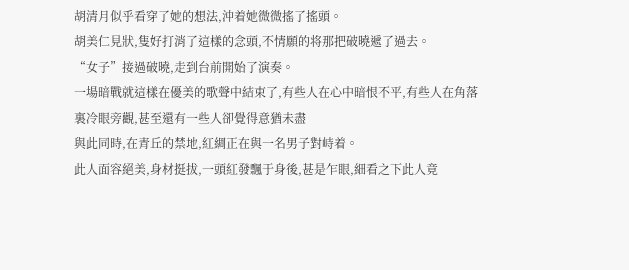胡清月似乎看穿了她的想法,沖着她微微搖了搖頭。
胡美仁見狀,隻好打消了這樣的念頭,不情願的将那把破曉遞了過去。
“女子”接過破曉,走到台前開始了演奏。
一場暗戰就這樣在優美的歌聲中結束了,有些人在心中暗恨不平,有些人在角落裏冷眼旁觀,甚至還有一些人卻覺得意猶未盡
與此同時,在青丘的禁地,紅綢正在與一名男子對峙着。
此人面容絕美,身材挺拔,一頭紅發飄于身後,甚是乍眼,細看之下此人竟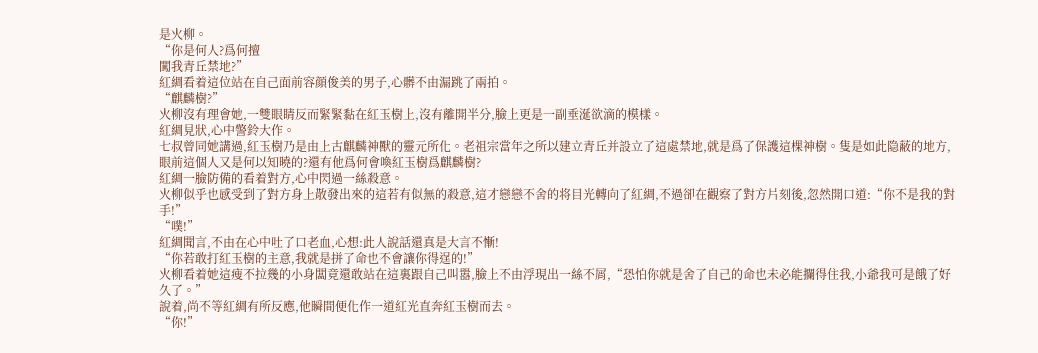是火柳。
“你是何人?爲何擅
闖我青丘禁地?”
紅綢看着這位站在自己面前容顔俊美的男子,心髒不由漏跳了兩拍。
“麒麟樹?”
火柳沒有理會她,一雙眼睛反而緊緊黏在紅玉樹上,沒有離開半分,臉上更是一副垂涎欲滴的模樣。
紅綢見狀,心中警鈴大作。
七叔曾同她講過,紅玉樹乃是由上古麒麟神獸的靈元所化。老祖宗當年之所以建立青丘并設立了這處禁地,就是爲了保護這棵神樹。隻是如此隐蔽的地方,眼前這個人又是何以知曉的?還有他爲何會喚紅玉樹爲麒麟樹?
紅綢一臉防備的看着對方,心中閃過一絲殺意。
火柳似乎也感受到了對方身上散發出來的這若有似無的殺意,這才戀戀不舍的将目光轉向了紅綢,不過卻在觀察了對方片刻後,忽然開口道:“你不是我的對手!”
“噗!”
紅綢聞言,不由在心中吐了口老血,心想:此人說話還真是大言不慚!
“你若敢打紅玉樹的主意,我就是拼了命也不會讓你得逞的!”
火柳看着她這瘦不拉幾的小身闆竟還敢站在這裏跟自己叫嚣,臉上不由浮現出一絲不屑,“恐怕你就是舍了自己的命也未必能攔得住我,小爺我可是餓了好久了。”
說着,尚不等紅綢有所反應,他瞬間便化作一道紅光直奔紅玉樹而去。
“你!”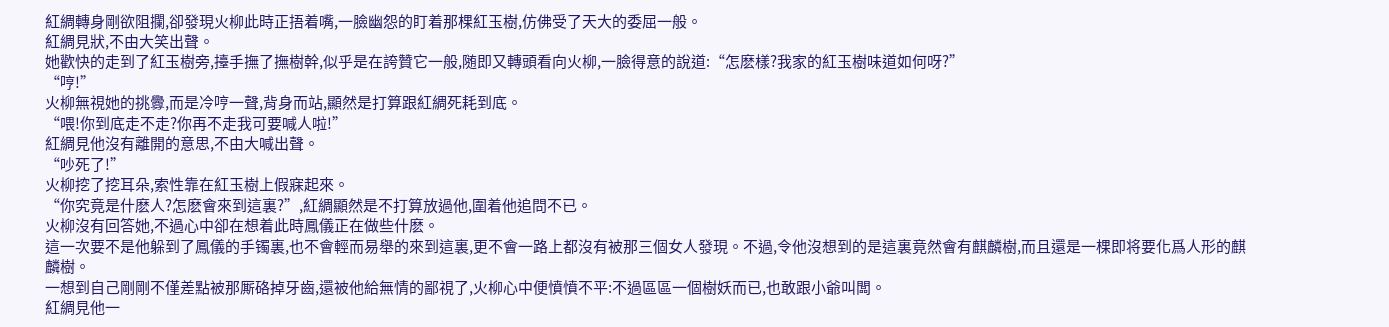紅綢轉身剛欲阻攔,卻發現火柳此時正捂着嘴,一臉幽怨的盯着那棵紅玉樹,仿佛受了天大的委屈一般。
紅綢見狀,不由大笑出聲。
她歡快的走到了紅玉樹旁,擡手撫了撫樹幹,似乎是在誇贊它一般,随即又轉頭看向火柳,一臉得意的說道:“怎麽樣?我家的紅玉樹味道如何呀?”
“哼!”
火柳無視她的挑釁,而是冷哼一聲,背身而站,顯然是打算跟紅綢死耗到底。
“喂!你到底走不走?你再不走我可要喊人啦!”
紅綢見他沒有離開的意思,不由大喊出聲。
“吵死了!”
火柳挖了挖耳朵,索性靠在紅玉樹上假寐起來。
“你究竟是什麽人?怎麽會來到這裏?”,紅綢顯然是不打算放過他,圍着他追問不已。
火柳沒有回答她,不過心中卻在想着此時鳳儀正在做些什麽。
這一次要不是他躲到了鳳儀的手镯裏,也不會輕而易舉的來到這裏,更不會一路上都沒有被那三個女人發現。不過,令他沒想到的是這裏竟然會有麒麟樹,而且還是一棵即将要化爲人形的麒麟樹。
一想到自己剛剛不僅差點被那厮硌掉牙齒,還被他給無情的鄙視了,火柳心中便憤憤不平:不過區區一個樹妖而已,也敢跟小爺叫闆。
紅綢見他一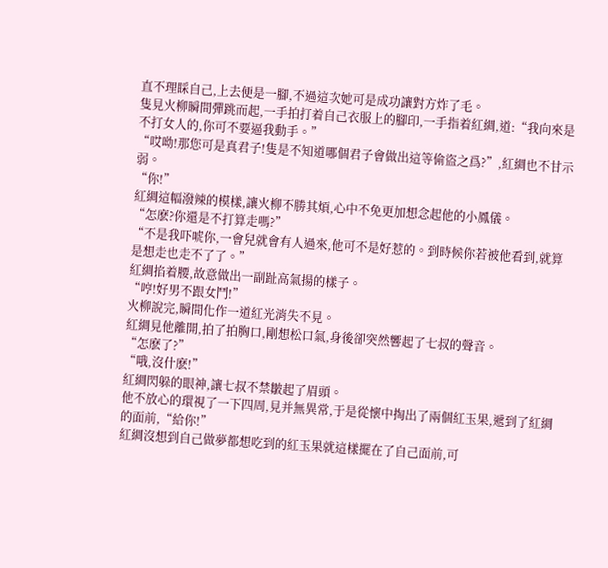直不理睬自己,上去便是一腳,不過這次她可是成功讓對方炸了毛。
隻見火柳瞬間彈跳而起,一手拍打着自己衣服上的腳印,一手指着紅綢,道:“我向來是不打女人的,你可不要逼我動手。”
“哎呦!那您可是真君子!隻是不知道哪個君子會做出這等偷盜之爲?”,紅綢也不甘示弱。
“你!”
紅綢這幅潑辣的模樣,讓火柳不勝其煩,心中不免更加想念起他的小鳳儀。
“怎麽?你還是不打算走嗎?”
“不是我吓唬你,一會兒就會有人過來,他可不是好惹的。到時候你若被他看到,就算是想走也走不了了。”
紅綢掐着腰,故意做出一副趾高氣揚的樣子。
“哼!好男不跟女鬥!”
火柳說完,瞬間化作一道紅光消失不見。
紅綢見他離開,拍了拍胸口,剛想松口氣,身後卻突然響起了七叔的聲音。
“怎麽了?”
“哦,沒什麽!”
紅綢閃躲的眼神,讓七叔不禁皺起了眉頭。
他不放心的環視了一下四周,見并無異常,于是從懷中掏出了兩個紅玉果,遞到了紅綢的面前,“給你!”
紅綢沒想到自己做夢都想吃到的紅玉果就這樣擺在了自己面前,可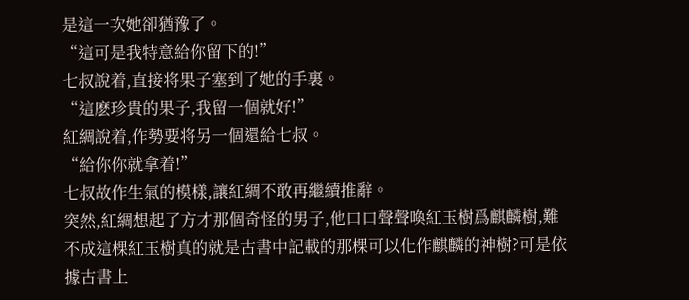是這一次她卻猶豫了。
“這可是我特意給你留下的!”
七叔說着,直接将果子塞到了她的手裏。
“這麽珍貴的果子,我留一個就好!”
紅綢說着,作勢要将另一個還給七叔。
“給你你就拿着!”
七叔故作生氣的模樣,讓紅綢不敢再繼續推辭。
突然,紅綢想起了方才那個奇怪的男子,他口口聲聲喚紅玉樹爲麒麟樹,難不成這棵紅玉樹真的就是古書中記載的那棵可以化作麒麟的神樹?可是依據古書上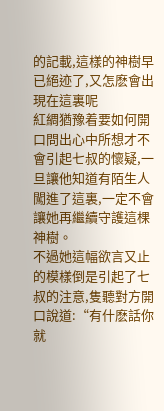的記載,這樣的神樹早已絕迹了,又怎麽會出現在這裏呢
紅綢猶豫着要如何開口問出心中所想才不會引起七叔的懷疑,一旦讓他知道有陌生人闖進了這裏,一定不會讓她再繼續守護這棵神樹。
不過她這幅欲言又止的模樣倒是引起了七叔的注意,隻聽對方開口說道:“有什麽話你就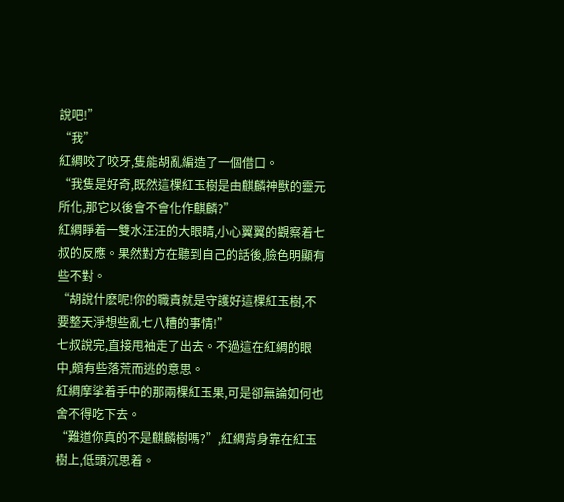說吧!”
“我”
紅綢咬了咬牙,隻能胡亂編造了一個借口。
“我隻是好奇,既然這棵紅玉樹是由麒麟神獸的靈元所化,那它以後會不會化作麒麟?”
紅綢睜着一雙水汪汪的大眼睛,小心翼翼的觀察着七叔的反應。果然對方在聽到自己的話後,臉色明顯有些不對。
“胡說什麽呢!你的職責就是守護好這棵紅玉樹,不要整天淨想些亂七八糟的事情!”
七叔說完,直接甩袖走了出去。不過這在紅綢的眼中,頗有些落荒而逃的意思。
紅綢摩挲着手中的那兩棵紅玉果,可是卻無論如何也舍不得吃下去。
“難道你真的不是麒麟樹嗎?”,紅綢背身靠在紅玉樹上,低頭沉思着。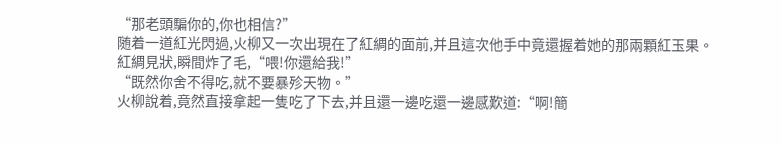“那老頭騙你的,你也相信?”
随着一道紅光閃過,火柳又一次出現在了紅綢的面前,并且這次他手中竟還握着她的那兩顆紅玉果。
紅綢見狀,瞬間炸了毛,“喂!你還給我!”
“既然你舍不得吃,就不要暴殄天物。”
火柳說着,竟然直接拿起一隻吃了下去,并且還一邊吃還一邊感歎道:“啊!簡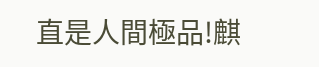直是人間極品!麒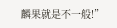麟果就是不一般!”